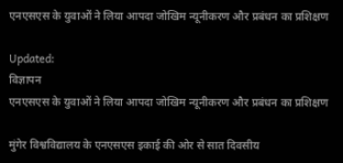एनएसएस के युवाओं ने लिया आपदा जोखिम न्यूनीकरण और प्रबंधन का प्रशिक्षण

Updated:
विज्ञापन
एनएसएस के युवाओं ने लिया आपदा जोखिम न्यूनीकरण और प्रबंधन का प्रशिक्षण

मुंगेर विश्वविद्यालय के एनएसएस इकाई की ओर से सात दिवसीय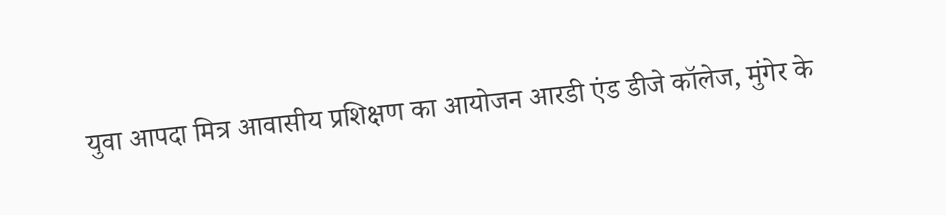युवा आपदा मित्र आवासीय प्रशिक्षण का आयोजन आरडी एंड डीजे कॉलेज, मुंगेर के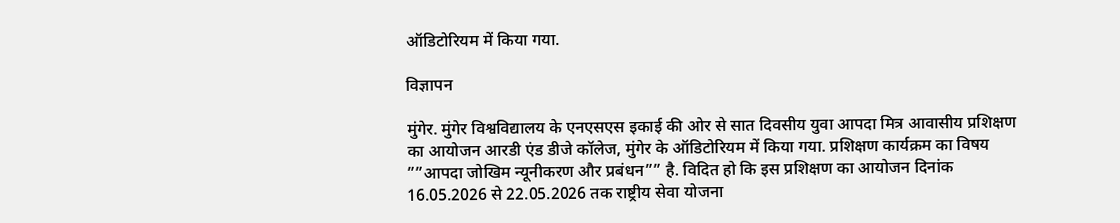ऑडिटोरियम में किया गया.

विज्ञापन

मुंगेर. मुंगेर विश्वविद्यालय के एनएसएस इकाई की ओर से सात दिवसीय युवा आपदा मित्र आवासीय प्रशिक्षण का आयोजन आरडी एंड डीजे कॉलेज, मुंगेर के ऑडिटोरियम में किया गया. प्रशिक्षण कार्यक्रम का विषय ””आपदा जोखिम न्यूनीकरण और प्रबंधन”” है. विदित हो कि इस प्रशिक्षण का आयोजन दिनांक 16.05.2026 से 22.05.2026 तक राष्ट्रीय सेवा योजना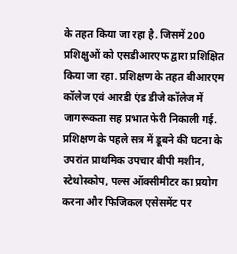के तहत किया जा रहा है. जिसमें 200 प्रशिक्षुओं को एसडीआरएफ द्वारा प्रशिक्षित किया जा रहा. प्रशिक्षण के तहत बीआरएम कॉलेज एवं आरडी एंड डीजे कॉलेज में जागरूकता सह प्रभात फेरी निकाली गई. प्रशिक्षण के पहले सत्र में डूबने की घटना के उपरांत प्राथमिक उपचार बीपी मशीन, स्टेथोस्कोप, पल्स ऑक्सीमीटर का प्रयोग करना और फिजिकल एसेसमेंट पर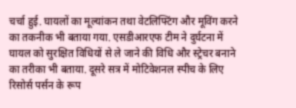चर्चा हुई. घायलों का मूल्यांकन तथा वेटलिफ्टिंग और मूविंग करने का तकनीक भी बताया गया. एसडीआरएफ टीम ने दुर्घटना में घायल को सुरक्षित विधियों से ले जाने की विधि और स्ट्रेचर बनाने का तरीका भी बताया. दूसरे सत्र में मोटिवेशनल स्पीच के लिए रिसोर्स पर्सन के रूप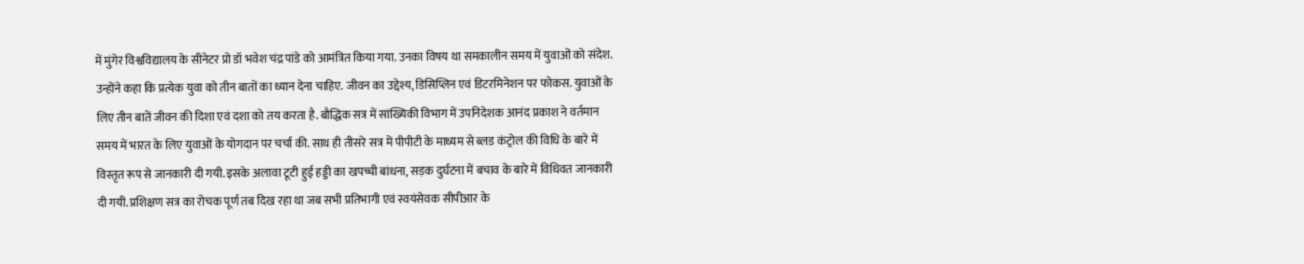में मुंगेर विश्वविद्यालय के सीनेटर प्रो डॉ भवेश चंद्र पांडे को आमंत्रित किया गया. उनका विषय था समकालीन समय में युवाओं को संदेश. उन्होंने कहा कि प्रत्येक युवा को तीन बातों का ध्यान देना चाहिए. जीवन का उद्देश्य, डिसिप्लिन एवं डिटरमिनेशन पर फोकस. युवाओं के लिए तीन बातें जीवन की दिशा एवं दशा को तय करता है. बौद्धिक सत्र में सांख्यिकी विभाग में उपनिदेशक आनंद प्रकाश ने वर्तमान समय में भारत के लिए युवाओं के योगदान पर चर्चा की. साथ ही तीसरे सत्र में पीपीटी के माध्यम से ब्लड कंट्रोल की विधि के बारे में विस्तृत रूप से जानकारी दी गयी. इसके अलावा टूटी हुई हड्डी का खपच्ची बांधना, सड़क दुर्घटना में बचाव के बारे में विधिवत जानकारी दी गयी. प्रशिक्षण सत्र का रोचक पूर्ण तब दिख रहा था जब सभी प्रतिभागी एवं स्वयंसेवक सीपीआर के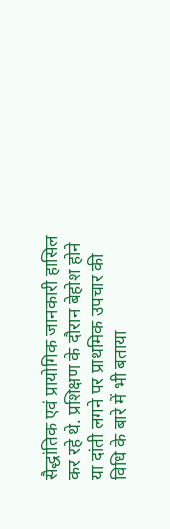सैद्धांतिक एवं प्रायोगिक जानकारी हासिल कर रहे थे. प्रशिक्षण के दौरान बेहोश होने या दांती लगने पर प्राथमिक उपचार की विधि के बारे में भी बताया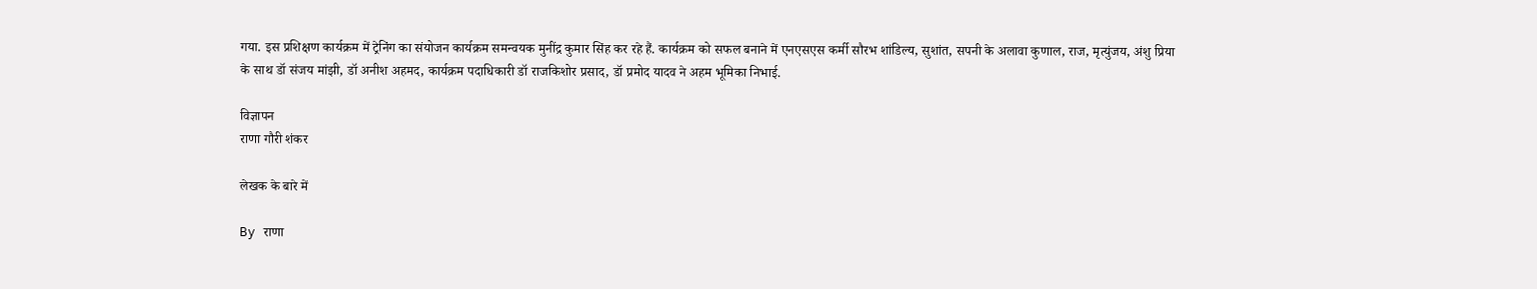गया. इस प्रशिक्षण कार्यक्रम में ट्रेनिंग का संयोजन कार्यक्रम समन्वयक मुनींद्र कुमार सिंह कर रहे हैं. कार्यक्रम को सफल बनाने में एनएसएस कर्मी सौरभ शांडिल्य, सुशांत, सपनी के अलावा कुणाल, राज, मृत्युंजय, अंशु प्रिया के साथ डॉ संजय मांझी, डॉ अनीश अहमद, कार्यक्रम पदाधिकारी डॉ राजकिशोर प्रसाद, डॉ प्रमोद यादव ने अहम भूमिका निभाई.

विज्ञापन
राणा गौरी शंकर

लेखक के बारे में

By राणा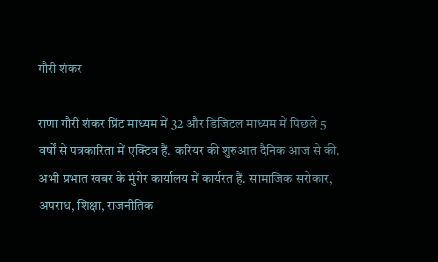गौरी शंकर

राणा गौरी शंकर प्रिंट माध्यम में 32 और डिजिटल माध्यम में पिछले 5 वर्षों से पत्रकारिता में एक्टिव हैं. करियर की शुरुआत दैनिक आज से की. अभी प्रभात खबर के मुंगेर कार्यालय में कार्यरत हैं. सामाजिक सरोकार, अपराध, शिक्षा, राजनीतिक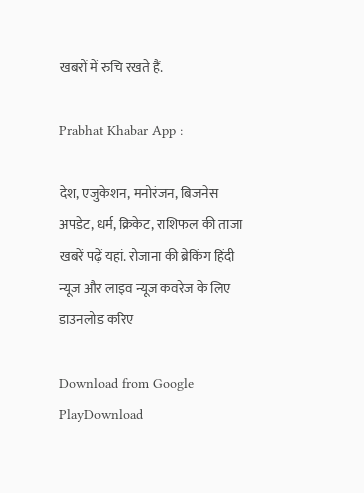खबरों में रुचि रखते हैं.

Prabhat Khabar App :

देश, एजुकेशन, मनोरंजन, बिजनेस अपडेट, धर्म, क्रिकेट, राशिफल की ताजा खबरें पढ़ें यहां. रोजाना की ब्रेकिंग हिंदी न्यूज और लाइव न्यूज कवरेज के लिए डाउनलोड करिए

Download from Google PlayDownload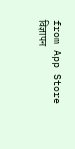from App Store
विज्ञापन